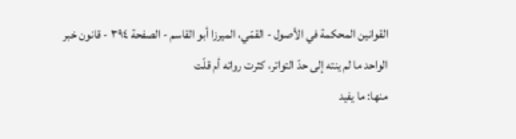القوانين المحكمة في الأصول - القمّي، الميرزا أبو القاسم - الصفحة ٣٩٤ - قانون خبر الواحد ما لم ينته إلى حدّ التواتر، كثرت رواته أم قلّت
منها: ما يفيد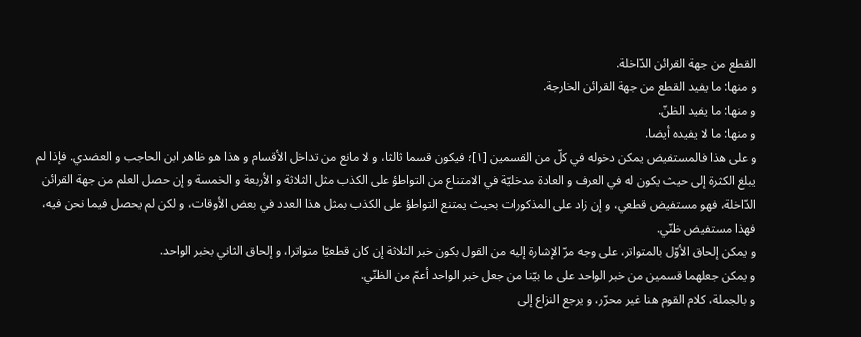القطع من جهة القرائن الدّاخلة.
و منها: ما يفيد القطع من جهة القرائن الخارجة.
و منها: ما يفيد الظنّ.
و منها: ما لا يفيده أيضا.
و على هذا فالمستفيض يمكن دخوله في كلّ من القسمين [١]؛ فيكون قسما ثالثا، و لا مانع من تداخل الأقسام و هذا هو ظاهر ابن الحاجب و العضدي. فإذا لم يبلغ الكثرة إلى حيث يكون له في العرف و العادة مدخليّة في الامتناع من التواطؤ على الكذب مثل الثلاثة و الأربعة و الخمسة و إن حصل العلم من جهة القرائن الدّاخلة، فهو مستفيض قطعي، و إن زاد على المذكورات بحيث يمتنع التواطؤ على الكذب بمثل هذا العدد في بعض الأوقات، و لكن لم يحصل فيما نحن فيه، فهذا مستفيض ظنّي.
و يمكن إلحاق الأوّل بالمتواتر، على وجه مرّ الإشارة إليه من القول بكون خبر الثلاثة إن كان قطعيّا متواترا، و إلحاق الثاني بخبر الواحد.
و يمكن جعلهما قسمين من خبر الواحد على ما بيّنا من جعل خبر الواحد أعمّ من الظنّي.
و بالجملة، كلام القوم هنا غير محرّر، و يرجع النزاع إلى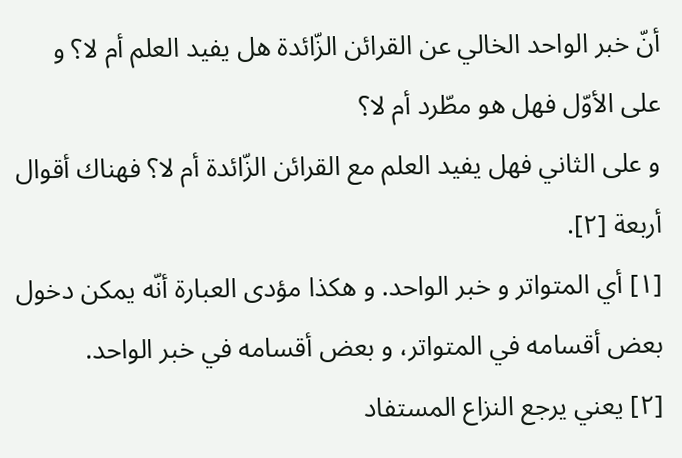أنّ خبر الواحد الخالي عن القرائن الزّائدة هل يفيد العلم أم لا؟ و على الأوّل فهل هو مطّرد أم لا؟
و على الثاني فهل يفيد العلم مع القرائن الزّائدة أم لا؟ فهناك أقوال أربعة [٢].
[١] أي المتواتر و خبر الواحد. و هكذا مؤدى العبارة أنّه يمكن دخول بعض أقسامه في المتواتر، و بعض أقسامه في خبر الواحد.
[٢] يعني يرجع النزاع المستفاد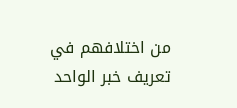من اختلافهم في تعريف خبر الواحد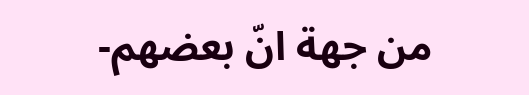من جهة انّ بعضهم-